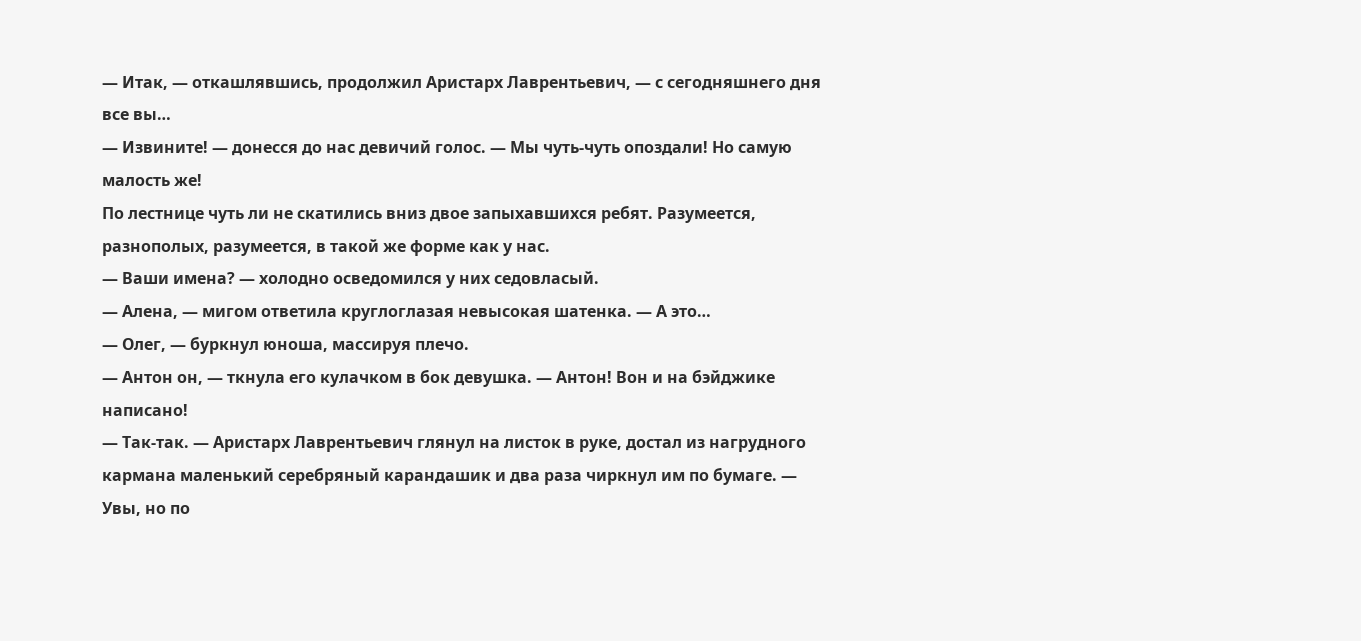— Итак, — откашлявшись, продолжил Аристарх Лаврентьевич, — с сегодняшнего дня все вы…
— Извините! — донесся до нас девичий голос. — Мы чуть-чуть опоздали! Но самую малость же!
По лестнице чуть ли не скатились вниз двое запыхавшихся ребят. Разумеется, разнополых, разумеется, в такой же форме как у нас.
— Ваши имена? — холодно осведомился у них седовласый.
— Алена, — мигом ответила круглоглазая невысокая шатенка. — А это…
— Олег, — буркнул юноша, массируя плечо.
— Антон он, — ткнула его кулачком в бок девушка. — Антон! Вон и на бэйджике написано!
— Так-так. — Аристарх Лаврентьевич глянул на листок в руке, достал из нагрудного кармана маленький серебряный карандашик и два раза чиркнул им по бумаге. — Увы, но по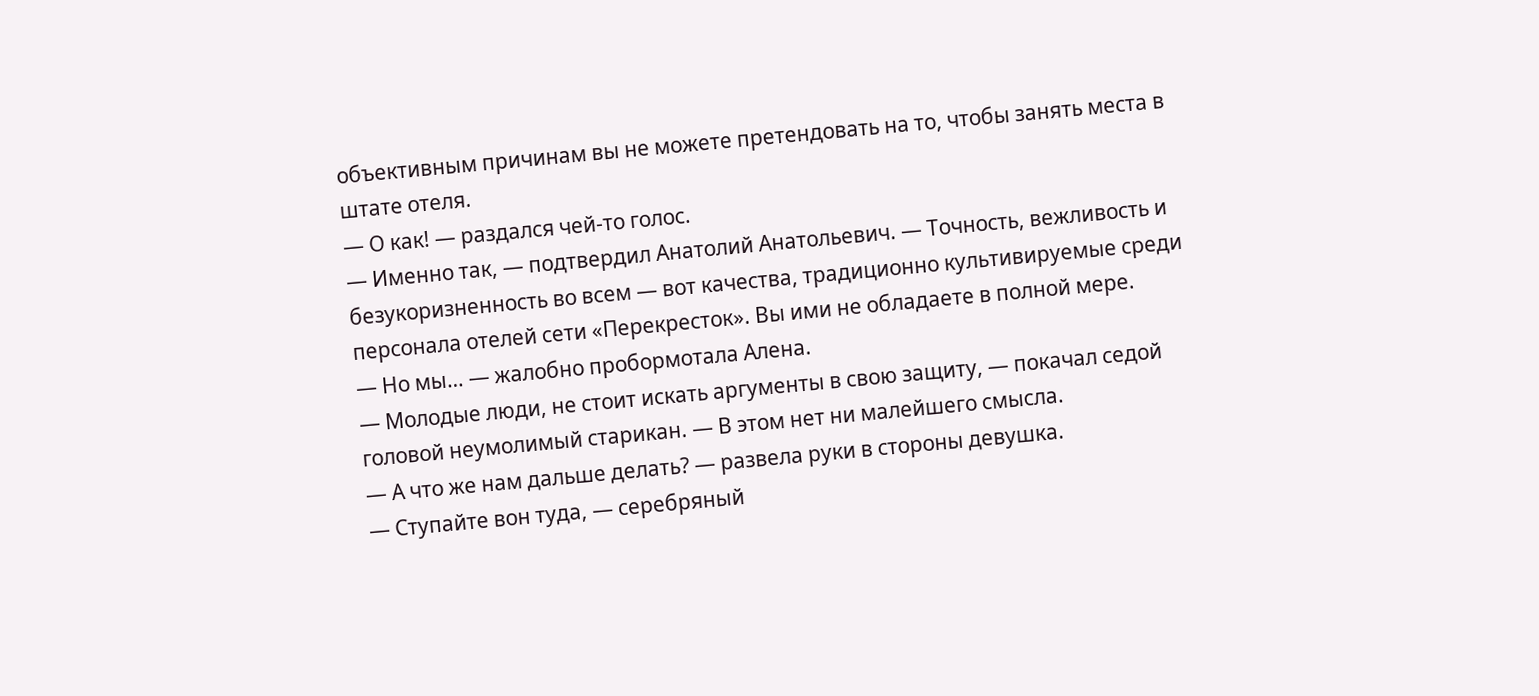объективным причинам вы не можете претендовать на то, чтобы занять места в штате отеля.
— О как! — раздался чей-то голос.
— Именно так, — подтвердил Анатолий Анатольевич. — Точность, вежливость и безукоризненность во всем — вот качества, традиционно культивируемые среди персонала отелей сети «Перекресток». Вы ими не обладаете в полной мере.
— Но мы… — жалобно пробормотала Алена.
— Молодые люди, не стоит искать аргументы в свою защиту, — покачал седой головой неумолимый старикан. — В этом нет ни малейшего смысла.
— А что же нам дальше делать? — развела руки в стороны девушка.
— Ступайте вон туда, — серебряный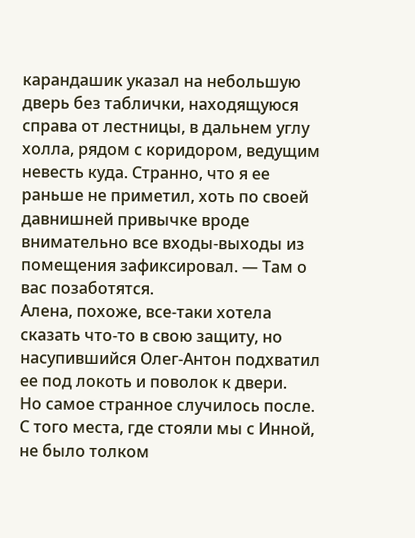карандашик указал на небольшую дверь без таблички, находящуюся справа от лестницы, в дальнем углу холла, рядом с коридором, ведущим невесть куда. Странно, что я ее раньше не приметил, хоть по своей давнишней привычке вроде внимательно все входы-выходы из помещения зафиксировал. — Там о вас позаботятся.
Алена, похоже, все-таки хотела сказать что-то в свою защиту, но насупившийся Олег-Антон подхватил ее под локоть и поволок к двери.
Но самое странное случилось после. С того места, где стояли мы с Инной, не было толком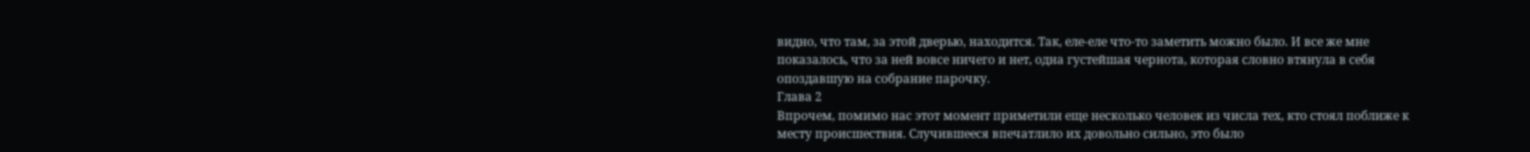видно, что там, за этой дверью, находится. Так, еле-еле что-то заметить можно было. И все же мне показалось, что за ней вовсе ничего и нет, одна густейшая чернота, которая словно втянула в себя опоздавшую на собрание парочку.
Глава 2
Впрочем, помимо нас этот момент приметили еще несколько человек из числа тех, кто стоял поближе к месту происшествия. Случившееся впечатлило их довольно сильно, это было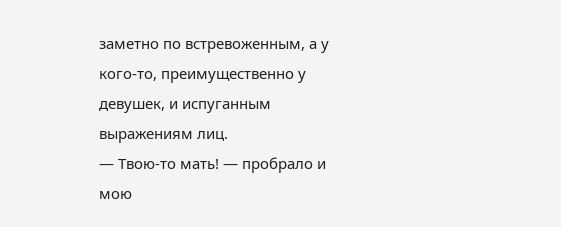заметно по встревоженным, а у кого-то, преимущественно у девушек, и испуганным выражениям лиц.
— Твою-то мать! — пробрало и мою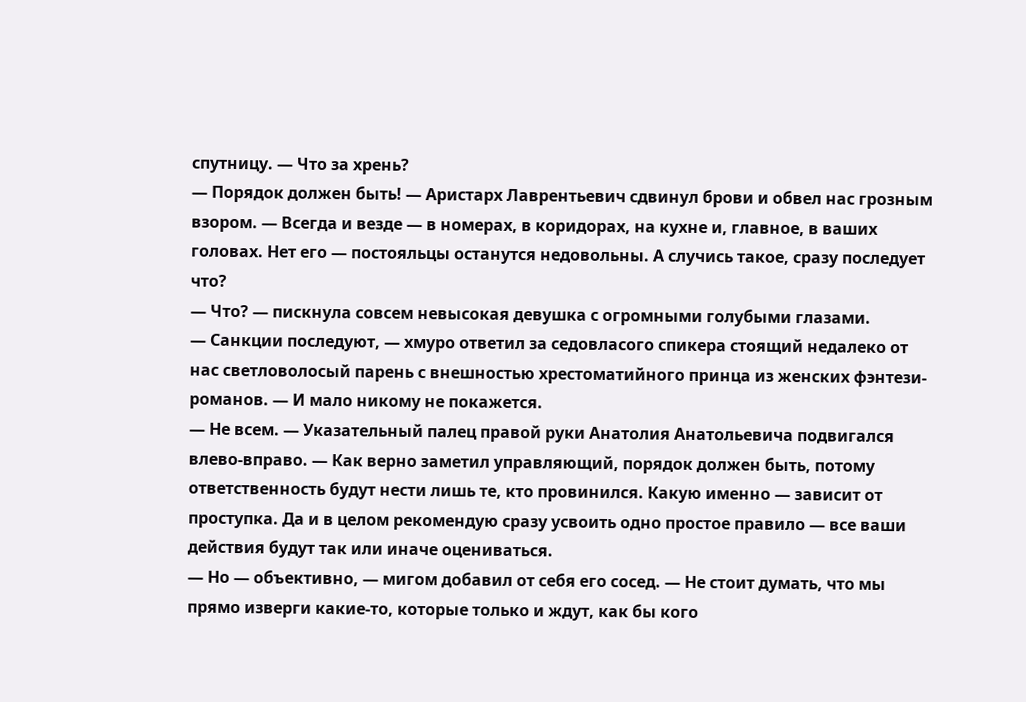спутницу. — Что за хрень?
— Порядок должен быть! — Аристарх Лаврентьевич сдвинул брови и обвел нас грозным взором. — Всегда и везде — в номерах, в коридорах, на кухне и, главное, в ваших головах. Нет его — постояльцы останутся недовольны. А случись такое, сразу последует что?
— Что? — пискнула совсем невысокая девушка с огромными голубыми глазами.
— Санкции последуют, — хмуро ответил за седовласого спикера стоящий недалеко от нас светловолосый парень с внешностью хрестоматийного принца из женских фэнтези-романов. — И мало никому не покажется.
— Не всем. — Указательный палец правой руки Анатолия Анатольевича подвигался влево-вправо. — Как верно заметил управляющий, порядок должен быть, потому ответственность будут нести лишь те, кто провинился. Какую именно — зависит от проступка. Да и в целом рекомендую сразу усвоить одно простое правило — все ваши действия будут так или иначе оцениваться.
— Но — объективно, — мигом добавил от себя его сосед. — Не стоит думать, что мы прямо изверги какие-то, которые только и ждут, как бы кого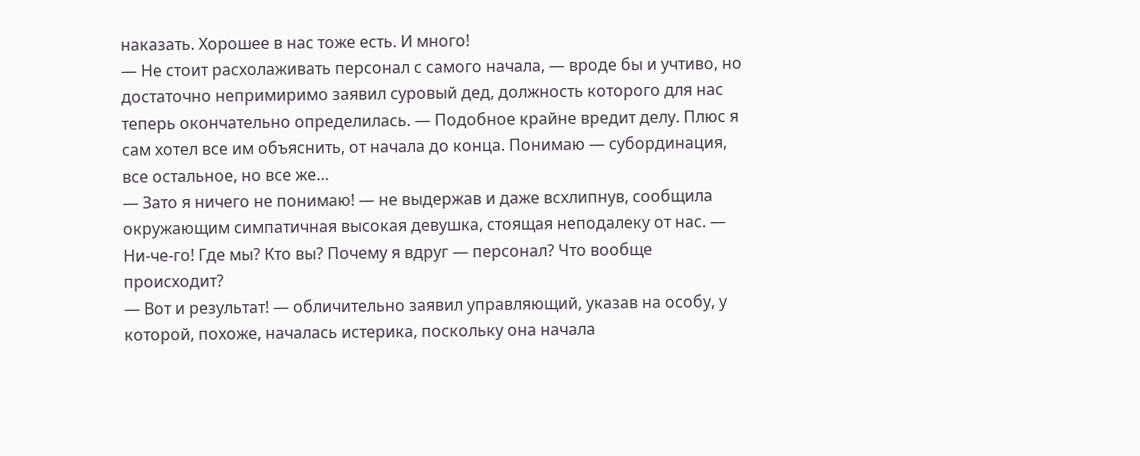наказать. Хорошее в нас тоже есть. И много!
— Не стоит расхолаживать персонал с самого начала, — вроде бы и учтиво, но достаточно непримиримо заявил суровый дед, должность которого для нас теперь окончательно определилась. — Подобное крайне вредит делу. Плюс я сам хотел все им объяснить, от начала до конца. Понимаю — субординация, все остальное, но все же…
— Зато я ничего не понимаю! — не выдержав и даже всхлипнув, сообщила окружающим симпатичная высокая девушка, стоящая неподалеку от нас. — Ни-че-го! Где мы? Кто вы? Почему я вдруг — персонал? Что вообще происходит?
— Вот и результат! — обличительно заявил управляющий, указав на особу, у которой, похоже, началась истерика, поскольку она начала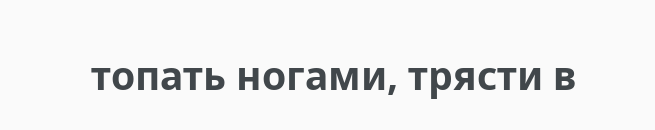топать ногами, трясти в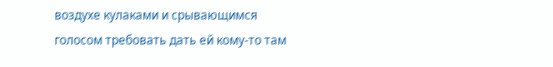воздухе кулаками и срывающимся голосом требовать дать ей кому-то там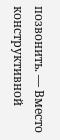позвонить. — Вместо конструктивной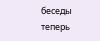беседы теперь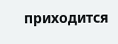приходится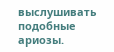выслушивать подобные ариозы.